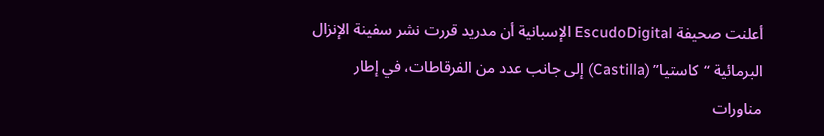أعلنت صحيفة EscudoDigital الإسبانية أن مدريد قررت نشر سفينة الإنزال البرمائية “كاستيا” (Castilla) إلى جانب عدد من الفرقاطات، في إطار مناورات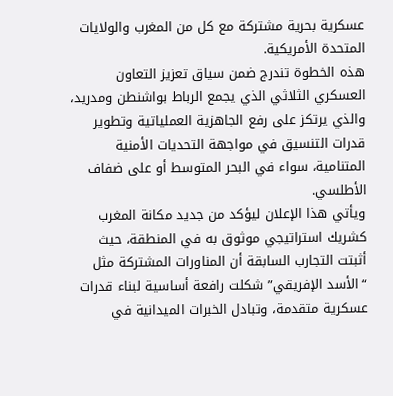عسكرية بحرية مشتركة مع كل من المغرب والولايات المتحدة الأمريكية.
هذه الخطوة تندرج ضمن سياق تعزيز التعاون العسكري الثلاثي الذي يجمع الرباط بواشنطن ومدريد، والذي يرتكز على رفع الجاهزية العملياتية وتطوير قدرات التنسيق في مواجهة التحديات الأمنية المتنامية، سواء في البحر المتوسط أو على ضفاف الأطلسي.
ويأتي هذا الإعلان ليؤكد من جديد مكانة المغرب كشريك استراتيجي موثوق به في المنطقة، حيث أثبتت التجارب السابقة أن المناورات المشتركة مثل “الأسد الإفريقي” شكلت رافعة أساسية لبناء قدرات عسكرية متقدمة، وتبادل الخبرات الميدانية في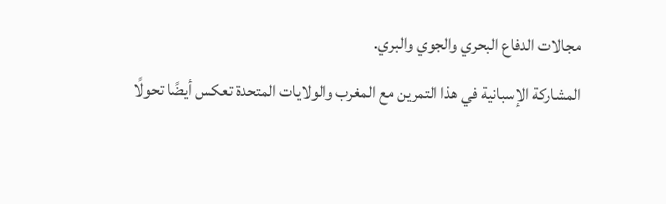مجالات الدفاع البحري والجوي والبري.
المشاركة الإسبانية في هذا التمرين مع المغرب والولايات المتحدة تعكس أيضًا تحولًا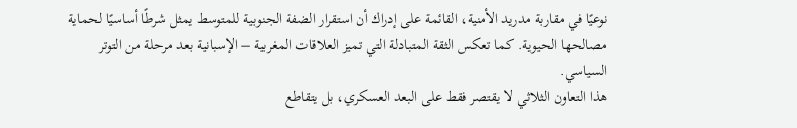نوعيًا في مقاربة مدريد الأمنية، القائمة على إدراك أن استقرار الضفة الجنوبية للمتوسط يمثل شرطًا أساسيًا لحماية مصالحها الحيوية. كما تعكس الثقة المتبادلة التي تميز العلاقات المغربية – الإسبانية بعد مرحلة من التوتر السياسي.
هذا التعاون الثلاثي لا يقتصر فقط على البعد العسكري، بل يتقاطع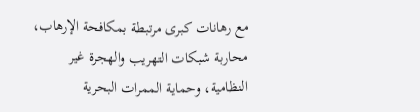مع رهانات كبرى مرتبطة بمكافحة الإرهاب، محاربة شبكات التهريب والهجرة غير النظامية، وحماية الممرات البحرية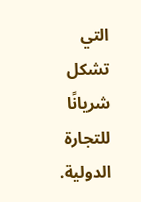التي تشكل شريانًا للتجارة الدولية.